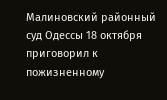Малиновский районный суд Одессы 18 октября приговорил к пожизненному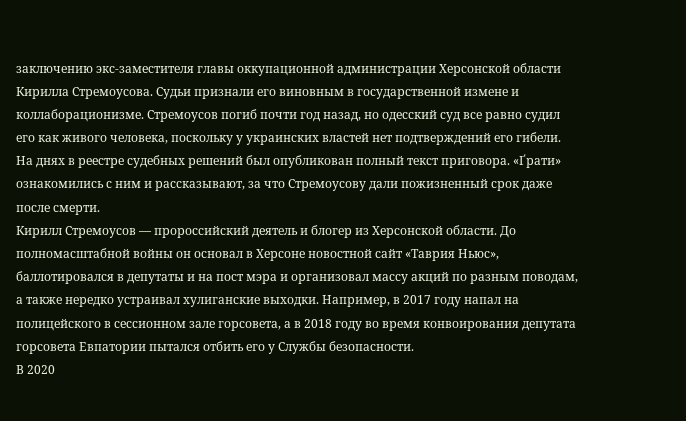заключению экс-заместителя главы оккупационной администрации Херсонской области Кирилла Стремоусова. Судьи признали его виновным в государственной измене и коллаборационизме. Стремоусов погиб почти год назад, но одесский суд все равно судил его как живого человека, поскольку у украинских властей нет подтверждений его гибели.
На днях в реестре судебных решений был опубликован полный текст приговора. «Ґрати» ознакомились с ним и рассказывают, за что Стремоусову дали пожизненный срок даже после смерти.
Кирилл Стремоусов — пророссийский деятель и блогер из Херсонской области. До полномасштабной войны он основал в Херсоне новостной сайт «Таврия Ньюс», баллотировался в депутаты и на пост мэра и организовал массу акций по разным поводам, а также нередко устраивал хулиганские выходки. Например, в 2017 году напал на полицейского в сессионном зале горсовета, а в 2018 году во время конвоирования депутата горсовета Евпатории пытался отбить его у Службы безопасности.
В 2020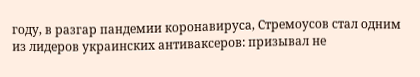году, в разгар пандемии коронавируса, Стремоусов стал одним из лидеров украинских антиваксеров: призывал не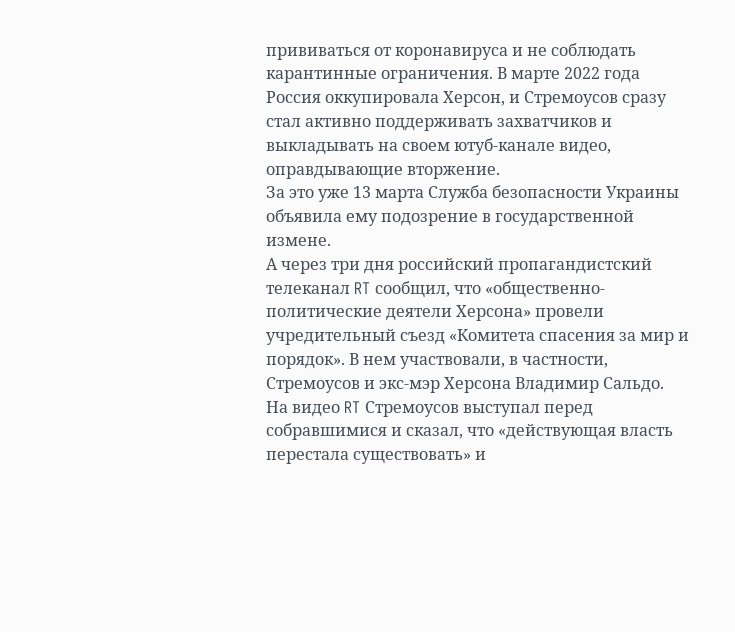прививаться от коронавируса и не соблюдать карантинные ограничения. В марте 2022 года Россия оккупировала Херсон, и Стремоусов сразу стал активно поддерживать захватчиков и выкладывать на своем ютуб-канале видео, оправдывающие вторжение.
За это уже 13 марта Служба безопасности Украины объявила ему подозрение в государственной измене.
А через три дня российский пропагандистский телеканал RT сообщил, что «общественно-политические деятели Херсона» провели учредительный съезд «Комитета спасения за мир и порядок». В нем участвовали, в частности, Стремоусов и экс-мэр Херсона Владимир Сальдо.
На видео RT Стремоусов выступал перед собравшимися и сказал, что «действующая власть перестала существовать» и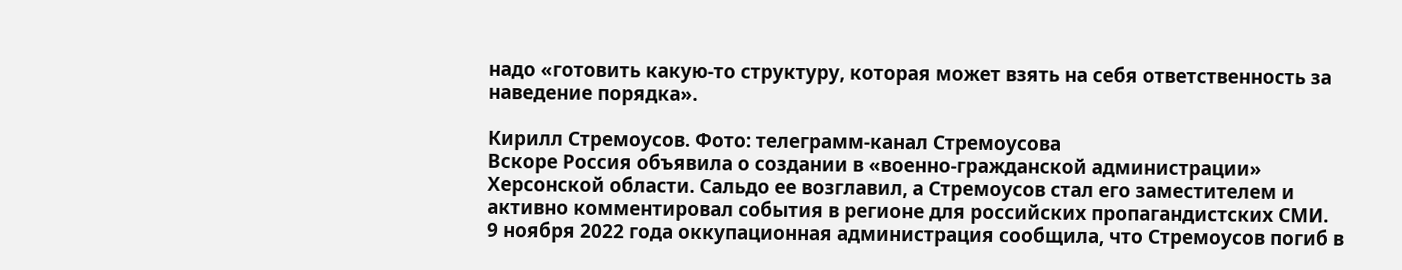надо «готовить какую-то структуру, которая может взять на себя ответственность за наведение порядка».

Кирилл Стремоусов. Фото: телеграмм-канал Стремоусова
Вскоре Россия объявила о создании в «военно-гражданской администрации» Херсонской области. Сальдо ее возглавил, а Стремоусов стал его заместителем и активно комментировал события в регионе для российских пропагандистских СМИ.
9 ноября 2022 года оккупационная администрация сообщила, что Стремоусов погиб в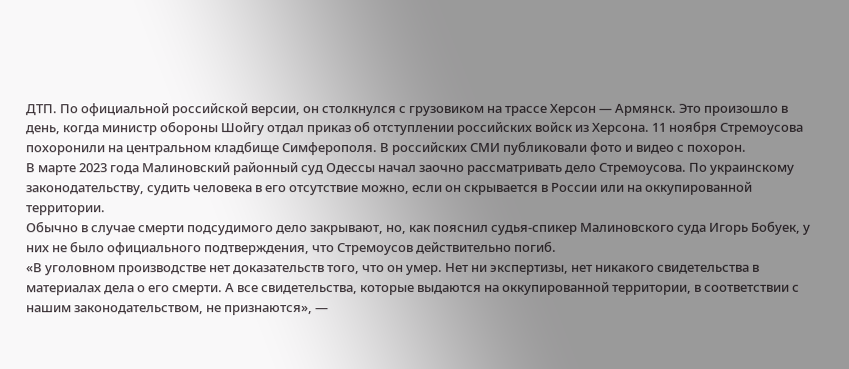ДТП. По официальной российской версии, он столкнулся с грузовиком на трассе Херсон — Армянск. Это произошло в день, когда министр обороны Шойгу отдал приказ об отступлении российских войск из Херсона. 11 ноября Стремоусова похоронили на центральном кладбище Симферополя. В российских СМИ публиковали фото и видео с похорон.
В марте 2023 года Малиновский районный суд Одессы начал заочно рассматривать дело Стремоусова. По украинскому законодательству, судить человека в его отсутствие можно, если он скрывается в России или на оккупированной территории.
Обычно в случае смерти подсудимого дело закрывают, но, как пояснил судья-спикер Малиновского суда Игорь Бобуек, у них не было официального подтверждения, что Стремоусов действительно погиб.
«В уголовном производстве нет доказательств того, что он умер. Нет ни экспертизы, нет никакого свидетельства в материалах дела о его смерти. А все свидетельства, которые выдаются на оккупированной территории, в соответствии с нашим законодательством, не признаются», —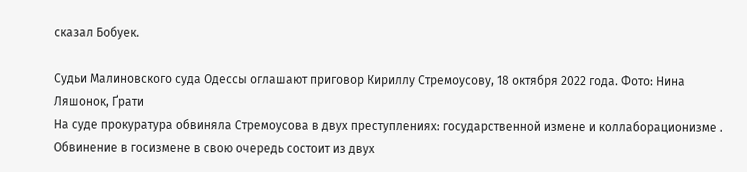сказал Бобуек.

Судьи Малиновского суда Одессы оглашают приговор Кириллу Стремоусову, 18 октября 2022 года. Фото: Нина Ляшонок, Ґрати
На суде прокуратура обвиняла Стремоусова в двух преступлениях: государственной измене и коллаборационизме . Обвинение в госизмене в свою очередь состоит из двух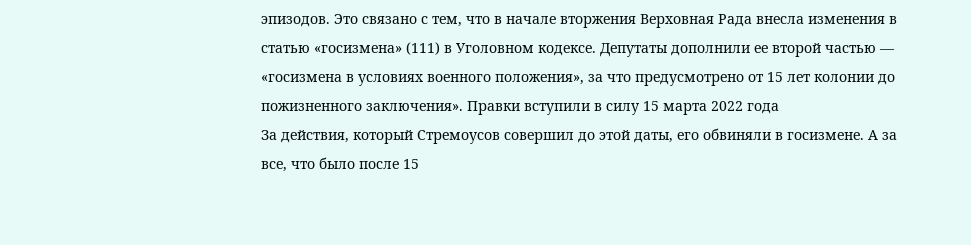эпизодов. Это связано с тем, что в начале вторжения Верховная Рада внесла изменения в статью «госизмена» (111) в Уголовном кодексе. Депутаты дополнили ее второй частью — «госизмена в условиях военного положения», за что предусмотрено от 15 лет колонии до пожизненного заключения». Правки вступили в силу 15 марта 2022 года
За действия, который Стремоусов совершил до этой даты, его обвиняли в госизмене. А за все, что было после 15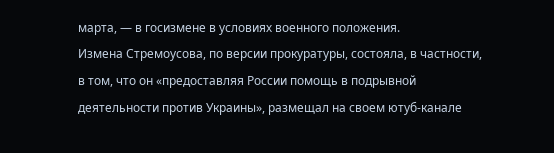марта, — в госизмене в условиях военного положения.
Измена Стремоусова, по версии прокуратуры, состояла, в частности, в том, что он «предоставляя России помощь в подрывной деятельности против Украины», размещал на своем ютуб-канале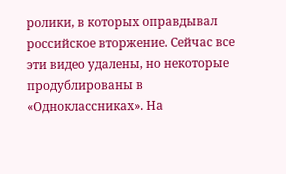ролики, в которых оправдывал российское вторжение. Сейчас все эти видео удалены, но некоторые продублированы в «Одноклассниках». На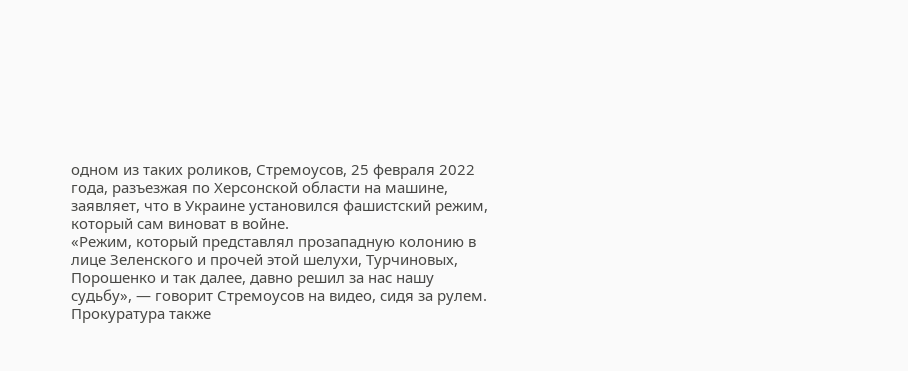одном из таких роликов, Стремоусов, 25 февраля 2022 года, разъезжая по Херсонской области на машине, заявляет, что в Украине установился фашистский режим, который сам виноват в войне.
«Режим, который представлял прозападную колонию в лице Зеленского и прочей этой шелухи, Турчиновых, Порошенко и так далее, давно решил за нас нашу судьбу», — говорит Стремоусов на видео, сидя за рулем.
Прокуратура также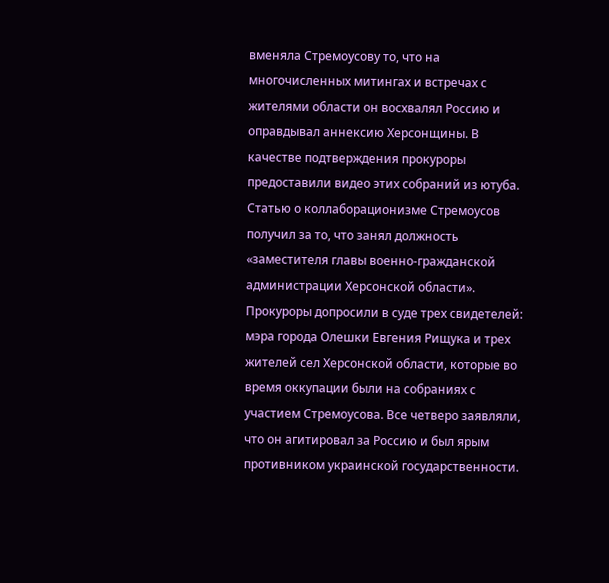вменяла Стремоусову то, что на многочисленных митингах и встречах с жителями области он восхвалял Россию и оправдывал аннексию Херсонщины. В качестве подтверждения прокуроры предоставили видео этих собраний из ютуба.
Статью о коллаборационизме Стремоусов получил за то, что занял должность «заместителя главы военно-гражданской администрации Херсонской области».
Прокуроры допросили в суде трех свидетелей: мэра города Олешки Евгения Рищука и трех жителей сел Херсонской области, которые во время оккупации были на собраниях с участием Стремоусова. Все четверо заявляли, что он агитировал за Россию и был ярым противником украинской государственности.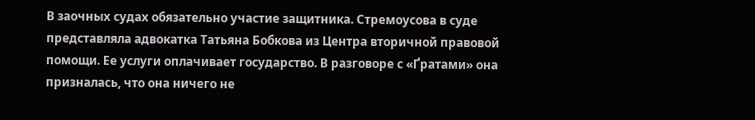В заочных судах обязательно участие защитника. Стремоусова в суде представляла адвокатка Татьяна Бобкова из Центра вторичной правовой помощи. Ее услуги оплачивает государство. В разговоре с «Ґратами» она призналась, что она ничего не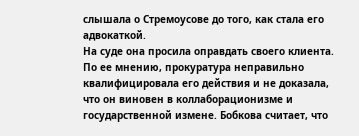слышала о Стремоусове до того, как стала его адвокаткой.
На суде она просила оправдать своего клиента. По ее мнению, прокуратура неправильно квалифицировала его действия и не доказала, что он виновен в коллаборационизме и государственной измене. Бобкова считает, что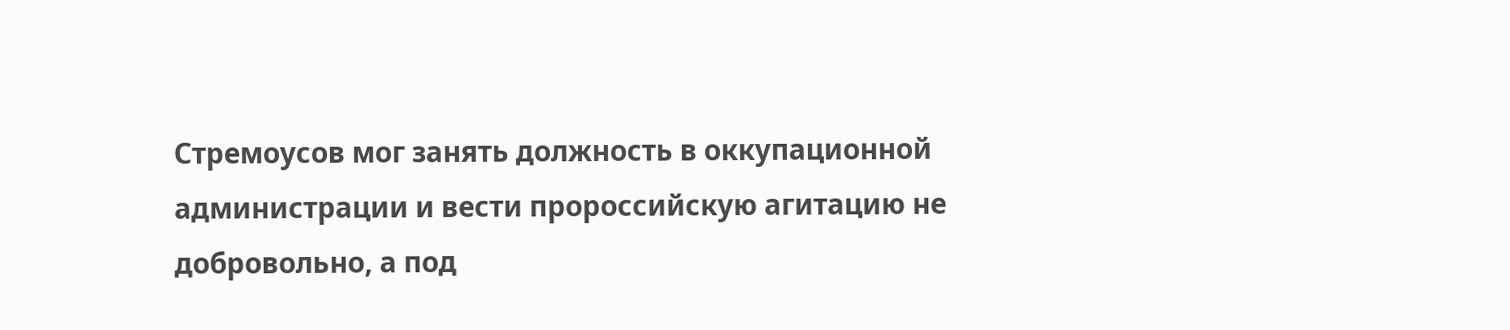Стремоусов мог занять должность в оккупационной администрации и вести пророссийскую агитацию не добровольно, а под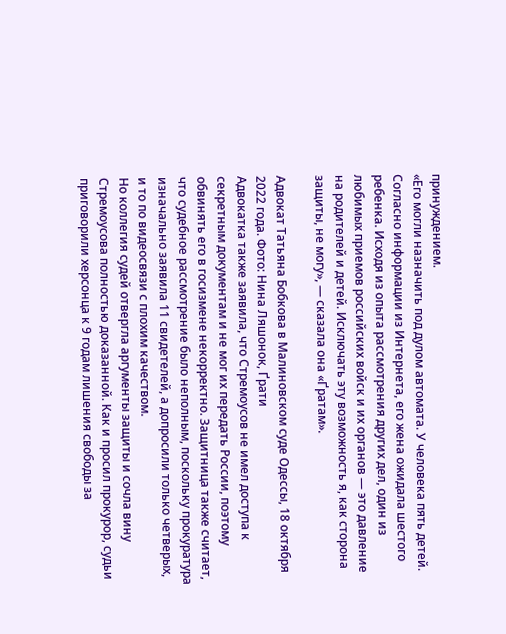принуждением.
«Его могли назначить под дулом автомата. У человека пять детей. Согласно информации из Интернета, его жена ожидала шестого ребенка. Исходя из опыта рассмотрения других дел, один из любимых приемов российских войск и их органов — это давление на родителей и детей. Исключать эту возможность я, как сторона защиты, не могу», — сказала она «Ґратам».

Адвокат Татьяна Бобкова в Малиновском суде Одессы, 18 октября 2022 года. Фото: Нина Ляшонок, Ґрати
Адвокатка также заявила, что Стремоусов не имел доступа к секретным документам и не мог их передать России, поэтому обвинять его в госизмене некорректно. Защитница также считает, что судебное рассмотрение было неполным, поскольку прокуратура изначально заявила 11 свидетелей, а допросили только четверых, и то по видеосвязи с плохим качеством.
Но коллегия судей отвергла аргументы защиты и сочла вину Стремоусова полностью доказанной. Как и просил прокурор, судьи приговорили херсонца к 9 годам лишения свободы за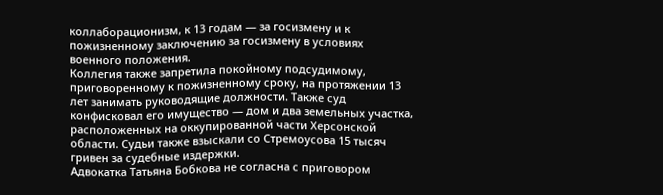коллаборационизм, к 13 годам — за госизмену и к пожизненному заключению за госизмену в условиях военного положения.
Коллегия также запретила покойному подсудимому, приговоренному к пожизненному сроку, на протяжении 13 лет занимать руководящие должности. Также суд конфисковал его имущество — дом и два земельных участка, расположенных на оккупированной части Херсонской области. Судьи также взыскали со Стремоусова 15 тысяч гривен за судебные издержки.
Адвокатка Татьяна Бобкова не согласна с приговором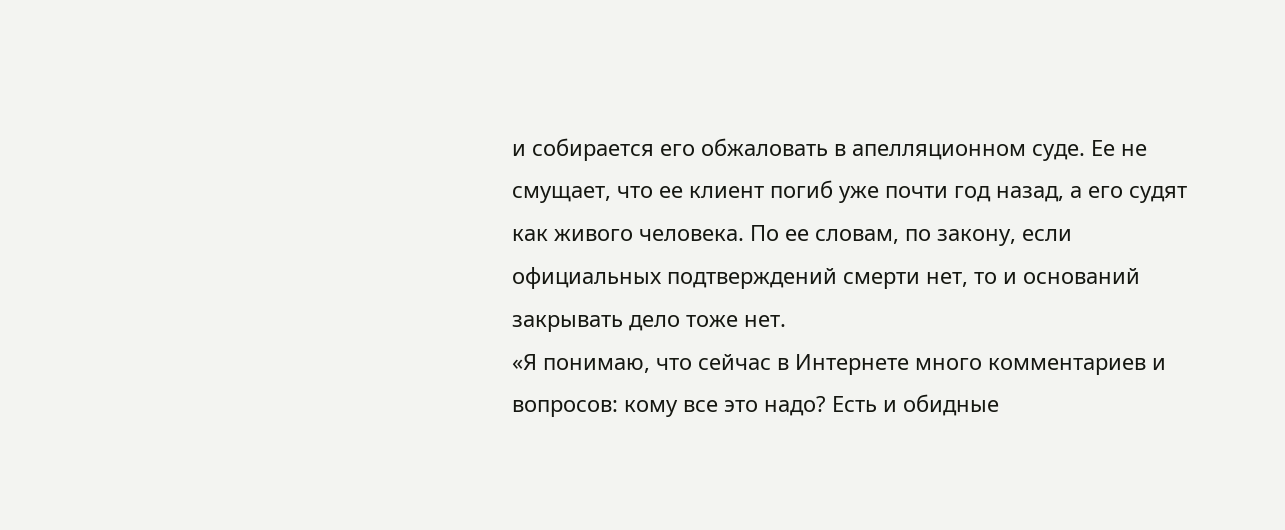и собирается его обжаловать в апелляционном суде. Ее не смущает, что ее клиент погиб уже почти год назад, а его судят как живого человека. По ее словам, по закону, если официальных подтверждений смерти нет, то и оснований закрывать дело тоже нет.
«Я понимаю, что сейчас в Интернете много комментариев и вопросов: кому все это надо? Есть и обидные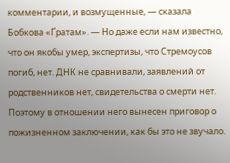комментарии, и возмущенные, — сказала Бобкова «Ґратам». — Но даже если нам известно, что он якобы умер, экспертизы, что Стремоусов погиб, нет. ДНК не сравнивали, заявлений от родственников нет, свидетельства о смерти нет. Поэтому в отношении него вынесен приговор о пожизненном заключении, как бы это не звучало.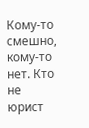Кому-то смешно, кому-то нет. Кто не юрист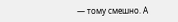— тому смешно. А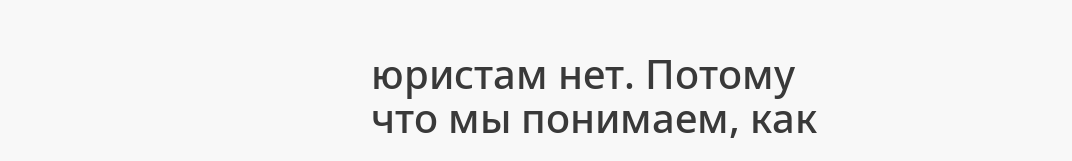юристам нет. Потому что мы понимаем, как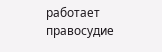работает правосудие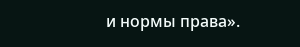и нормы права».